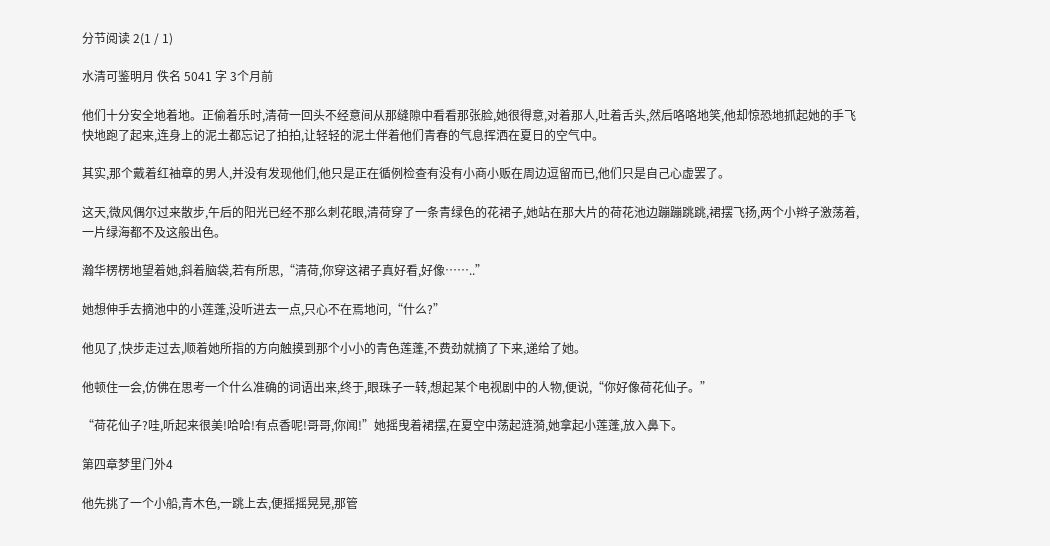分节阅读 2(1 / 1)

水清可鉴明月 佚名 5041 字 3个月前

他们十分安全地着地。正偷着乐时,清荷一回头不经意间从那缝隙中看看那张脸,她很得意,对着那人,吐着舌头,然后咯咯地笑,他却惊恐地抓起她的手飞快地跑了起来,连身上的泥土都忘记了拍拍,让轻轻的泥土伴着他们青春的气息挥洒在夏日的空气中。

其实,那个戴着红袖章的男人,并没有发现他们,他只是正在循例检查有没有小商小贩在周边逗留而已,他们只是自己心虚罢了。

这天,微风偶尔过来散步,午后的阳光已经不那么刺花眼,清荷穿了一条青绿色的花裙子,她站在那大片的荷花池边蹦蹦跳跳,裙摆飞扬,两个小辫子激荡着,一片绿海都不及这般出色。

瀚华楞楞地望着她,斜着脑袋,若有所思,“清荷,你穿这裙子真好看,好像……..”

她想伸手去摘池中的小莲蓬,没听进去一点,只心不在焉地问,“什么?”

他见了,快步走过去,顺着她所指的方向触摸到那个小小的青色莲蓬,不费劲就摘了下来,递给了她。

他顿住一会,仿佛在思考一个什么准确的词语出来,终于,眼珠子一转,想起某个电视剧中的人物,便说,“你好像荷花仙子。”

“荷花仙子?哇,听起来很美!哈哈!有点香呢!哥哥,你闻!”她摇曳着裙摆,在夏空中荡起涟漪,她拿起小莲蓬,放入鼻下。

第四章梦里门外4

他先挑了一个小船,青木色,一跳上去,便摇摇晃晃,那管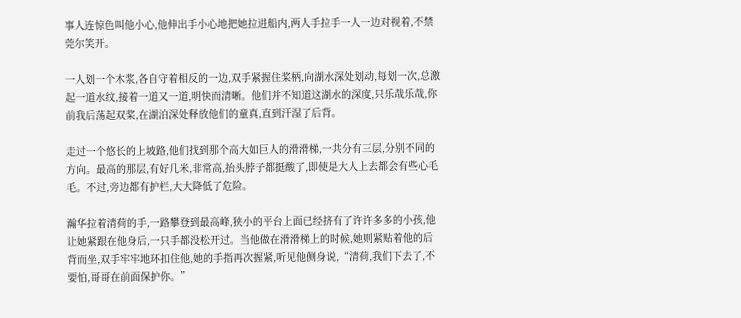事人连惊色叫他小心,他伸出手小心地把她拉进船内,两人手拉手一人一边对视着,不禁莞尔笑开。

一人划一个木浆,各自守着相反的一边,双手紧握住桨柄,向湖水深处划动,每划一次,总激起一道水纹,接着一道又一道,明快而清晰。他们并不知道这湖水的深度,只乐哉乐哉,你前我后荡起双桨,在湖泊深处释放他们的童真,直到汗湿了后背。

走过一个悠长的上坡路,他们找到那个高大如巨人的滑滑梯,一共分有三层,分别不同的方向。最高的那层,有好几米,非常高,抬头脖子都挺酸了,即使是大人上去都会有些心毛毛。不过,旁边都有护栏,大大降低了危险。

瀚华拉着清荷的手,一路攀登到最高峰,狭小的平台上面已经挤有了许许多多的小孩,他让她紧跟在他身后,一只手都没松开过。当他做在滑滑梯上的时候,她则紧贴着他的后背而坐,双手牢牢地环扣住他,她的手指再次握紧,听见他侧身说,“清荷,我们下去了,不要怕,哥哥在前面保护你。”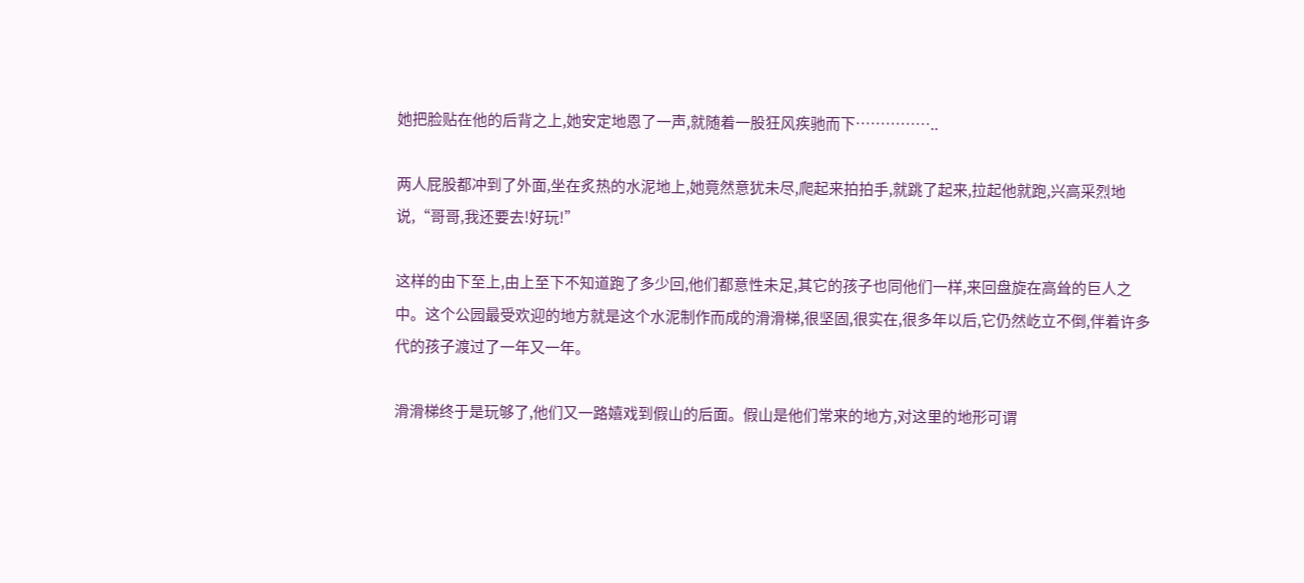她把脸贴在他的后背之上,她安定地恩了一声,就随着一股狂风疾驰而下……………..

两人屁股都冲到了外面,坐在炙热的水泥地上,她竟然意犹未尽,爬起来拍拍手,就跳了起来,拉起他就跑,兴高采烈地说,“哥哥,我还要去!好玩!”

这样的由下至上,由上至下不知道跑了多少回,他们都意性未足,其它的孩子也同他们一样,来回盘旋在高耸的巨人之中。这个公园最受欢迎的地方就是这个水泥制作而成的滑滑梯,很坚固,很实在,很多年以后,它仍然屹立不倒,伴着许多代的孩子渡过了一年又一年。

滑滑梯终于是玩够了,他们又一路嬉戏到假山的后面。假山是他们常来的地方,对这里的地形可谓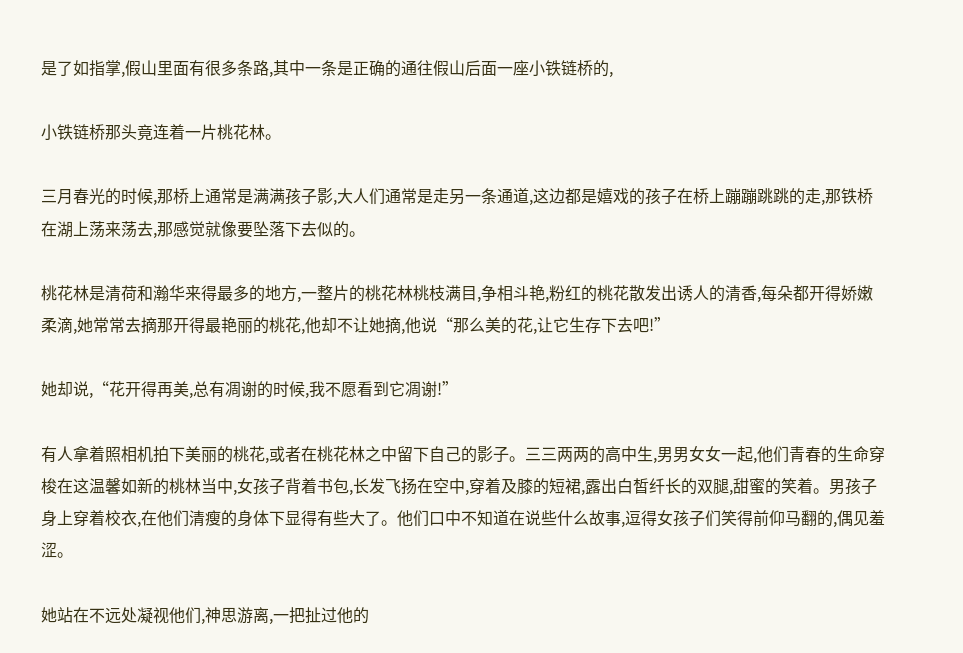是了如指掌,假山里面有很多条路,其中一条是正确的通往假山后面一座小铁链桥的,

小铁链桥那头竟连着一片桃花林。

三月春光的时候,那桥上通常是满满孩子影,大人们通常是走另一条通道,这边都是嬉戏的孩子在桥上蹦蹦跳跳的走,那铁桥在湖上荡来荡去,那感觉就像要坠落下去似的。

桃花林是清荷和瀚华来得最多的地方,一整片的桃花林桃枝满目,争相斗艳,粉红的桃花散发出诱人的清香,每朵都开得娇嫩柔滴,她常常去摘那开得最艳丽的桃花,他却不让她摘,他说“那么美的花,让它生存下去吧!”

她却说,“花开得再美,总有凋谢的时候,我不愿看到它凋谢!”

有人拿着照相机拍下美丽的桃花,或者在桃花林之中留下自己的影子。三三两两的高中生,男男女女一起,他们青春的生命穿梭在这温馨如新的桃林当中,女孩子背着书包,长发飞扬在空中,穿着及膝的短裙,露出白皙纤长的双腿,甜蜜的笑着。男孩子身上穿着校衣,在他们清瘦的身体下显得有些大了。他们口中不知道在说些什么故事,逗得女孩子们笑得前仰马翻的,偶见羞涩。

她站在不远处凝视他们,神思游离,一把扯过他的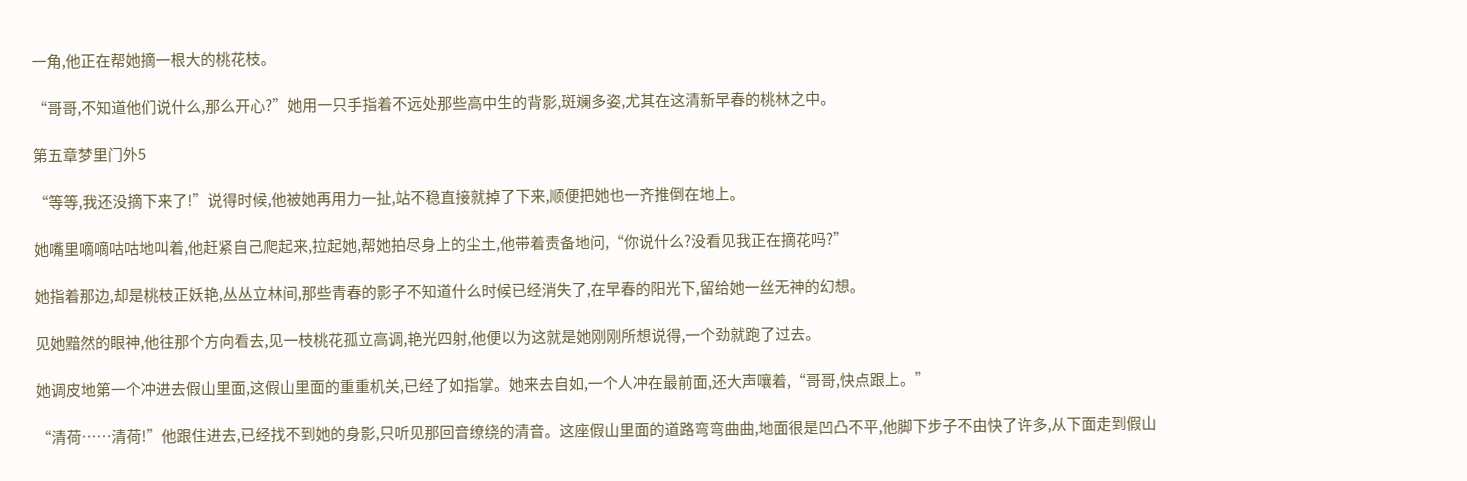一角,他正在帮她摘一根大的桃花枝。

“哥哥,不知道他们说什么,那么开心?”她用一只手指着不远处那些高中生的背影,斑斓多姿,尤其在这清新早春的桃林之中。

第五章梦里门外5

“等等,我还没摘下来了!”说得时候,他被她再用力一扯,站不稳直接就掉了下来,顺便把她也一齐推倒在地上。

她嘴里嘀嘀咕咕地叫着,他赶紧自己爬起来,拉起她,帮她拍尽身上的尘土,他带着责备地问,“你说什么?没看见我正在摘花吗?”

她指着那边,却是桃枝正妖艳,丛丛立林间,那些青春的影子不知道什么时候已经消失了,在早春的阳光下,留给她一丝无神的幻想。

见她黯然的眼神,他往那个方向看去,见一枝桃花孤立高调,艳光四射,他便以为这就是她刚刚所想说得,一个劲就跑了过去。

她调皮地第一个冲进去假山里面,这假山里面的重重机关,已经了如指掌。她来去自如,一个人冲在最前面,还大声嚷着,“哥哥,快点跟上。”

“清荷……清荷!”他跟住进去,已经找不到她的身影,只听见那回音缭绕的清音。这座假山里面的道路弯弯曲曲,地面很是凹凸不平,他脚下步子不由快了许多,从下面走到假山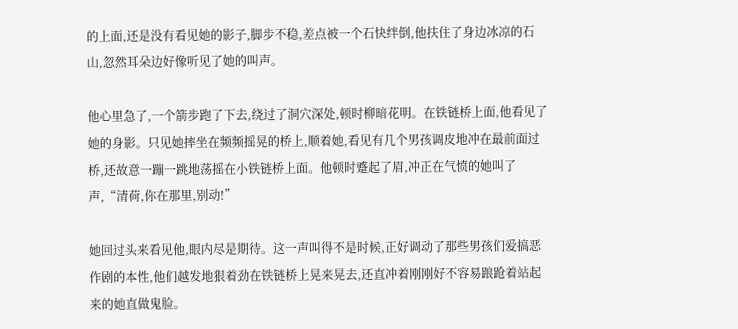的上面,还是没有看见她的影子,脚步不稳,差点被一个石快绊倒,他扶住了身边冰凉的石山,忽然耳朵边好像听见了她的叫声。

他心里急了,一个箭步跑了下去,绕过了洞穴深处,顿时柳暗花明。在铁链桥上面,他看见了她的身影。只见她摔坐在频频摇晃的桥上,顺着她,看见有几个男孩调皮地冲在最前面过桥,还故意一蹦一跳地荡摇在小铁链桥上面。他顿时蹙起了眉,冲正在气愤的她叫了声,“清荷,你在那里,别动!”

她回过头来看见他,眼内尽是期待。这一声叫得不是时候,正好调动了那些男孩们爱搞恶作剧的本性,他们越发地狠着劲在铁链桥上晃来晃去,还直冲着刚刚好不容易踉跄着站起来的她直做鬼脸。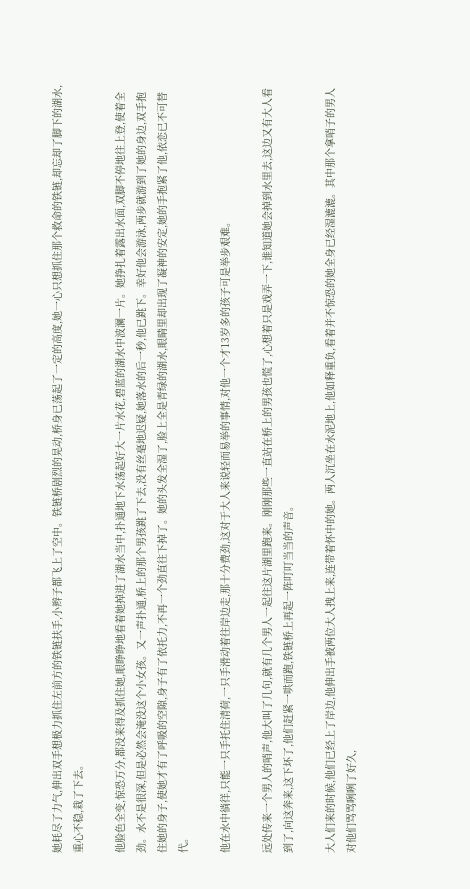她耗尽了力气,伸出双手想极力抓住左前方的铁链扶手,小辫子都飞上了空中。铁链桥剧烈的晃动,桥身已荡起了一定的高度,她一心只想抓住那个救命的铁链,却忘却了脚下的湖水,重心不稳,栽了下去。

他脸色全变,惊恐万分,都没来得及抓住她,眼睁睁地看着她掉进了湖水当中,扑通地下水荡起好大一片水花,碧蓝的湖水中波澜一片。她挣扎着露出水面,双脚不停地往上登,使着全劲。水不是很深,但是必然会淹没这个小女孩。又一声扑通,桥上的那个男孩跳了下去,没有丝毫地迟疑,她落水的后一秒,他已跳下。幸好他会游泳,两步就游到了她的身边,双手抱住她的身子,使她才有了呼吸的空隙,身子有了依托力,不再一个劲直往下掉了。她的头发全湿了,脸上全是青绿的湖水,眼睛里却出现了凝神的安定,她的手抱紧了他,依恋已不可替代。

他在水中徜徉,只能一只手托住清荷,一只手滑动着往岸边走,那十分费劲,这对于大人来说轻而易举的事情,对他一个才13岁多的孩子可是举步艰难。

远处传来一个男人的哨声,他大叫了几句,就有几个男人一起往这片湖里跑来。刚刚那些一直站在桥上的男孩也慌了,心想着只是戏弄一下,谁知道她会掉到水里去,这边又有大人看到了,向这奔来,这下坏了,他们赶紧一哄而跑,铁链桥上再起一阵叮叮当当的声音。

大人们来的时候,他们已经上了岸边,他伸出手被两位大人拽上来,连带着怀中的她。两人沉坐在水泥地上,他如释重负,看着并不惊恐的她全身已经湿漉漉。其中那个拿哨子的男人对他们骂骂咧咧了好久,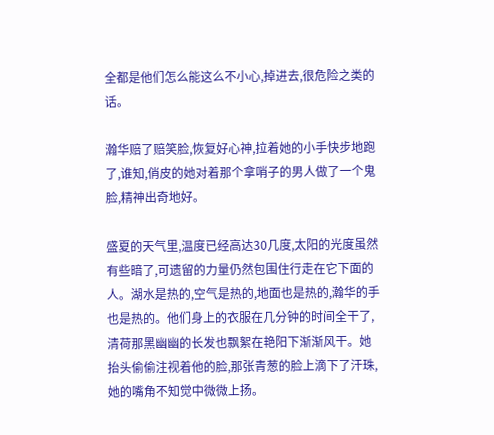全都是他们怎么能这么不小心,掉进去,很危险之类的话。

瀚华赔了赔笑脸,恢复好心神,拉着她的小手快步地跑了,谁知,俏皮的她对着那个拿哨子的男人做了一个鬼脸,精神出奇地好。

盛夏的天气里,温度已经高达30几度,太阳的光度虽然有些暗了,可遗留的力量仍然包围住行走在它下面的人。湖水是热的,空气是热的,地面也是热的,瀚华的手也是热的。他们身上的衣服在几分钟的时间全干了,清荷那黑幽幽的长发也飘絮在艳阳下渐渐风干。她抬头偷偷注视着他的脸,那张青葱的脸上滴下了汗珠,她的嘴角不知觉中微微上扬。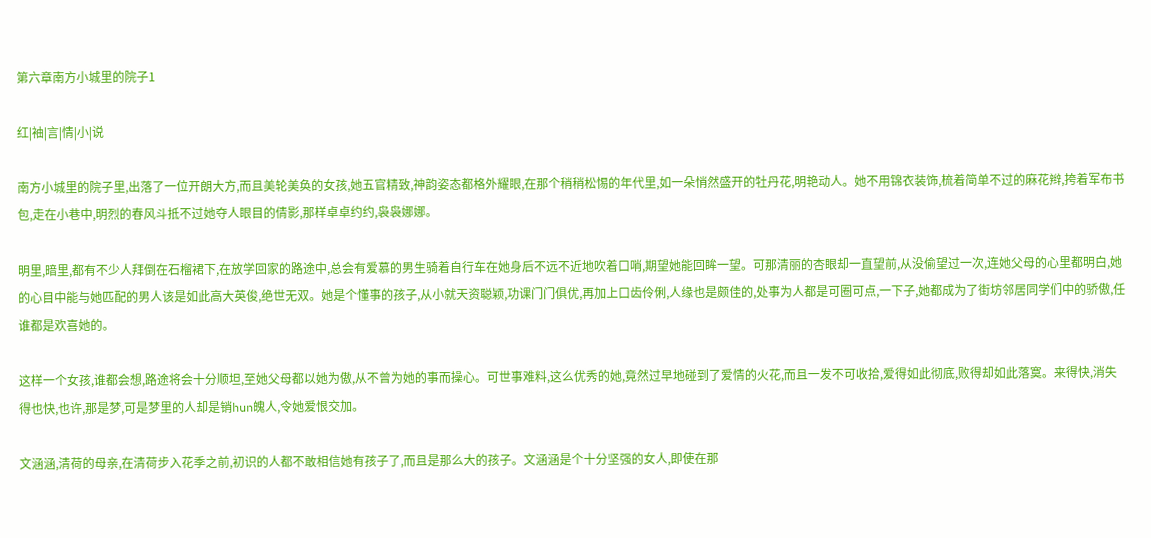第六章南方小城里的院子1

红|袖|言|情|小|说

南方小城里的院子里,出落了一位开朗大方,而且美轮美奂的女孩,她五官精致,神韵姿态都格外耀眼,在那个稍稍松惕的年代里,如一朵悄然盛开的牡丹花,明艳动人。她不用锦衣装饰,梳着简单不过的麻花辫,挎着军布书包,走在小巷中,明烈的春风斗抵不过她夺人眼目的倩影,那样卓卓约约,袅袅娜娜。

明里,暗里,都有不少人拜倒在石榴裙下,在放学回家的路途中,总会有爱慕的男生骑着自行车在她身后不远不近地吹着口哨,期望她能回眸一望。可那清丽的杏眼却一直望前,从没偷望过一次,连她父母的心里都明白,她的心目中能与她匹配的男人该是如此高大英俊,绝世无双。她是个懂事的孩子,从小就天资聪颖,功课门门俱优,再加上口齿伶俐,人缘也是颇佳的,处事为人都是可圈可点,一下子,她都成为了街坊邻居同学们中的骄傲,任谁都是欢喜她的。

这样一个女孩,谁都会想,路途将会十分顺坦,至她父母都以她为傲,从不曾为她的事而操心。可世事难料,这么优秀的她,竟然过早地碰到了爱情的火花,而且一发不可收拾,爱得如此彻底,败得却如此落寞。来得快,消失得也快,也许,那是梦,可是梦里的人却是销hun魄人,令她爱恨交加。

文涵涵,清荷的母亲,在清荷步入花季之前,初识的人都不敢相信她有孩子了,而且是那么大的孩子。文涵涵是个十分坚强的女人,即使在那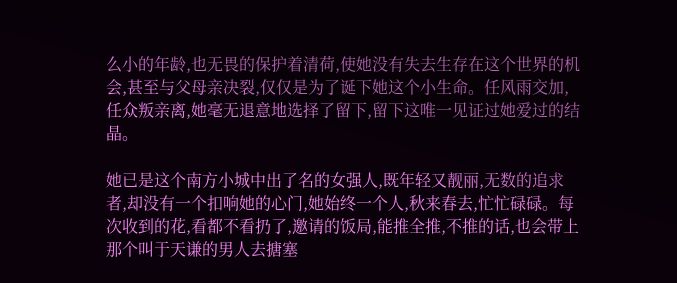么小的年龄,也无畏的保护着清荷,使她没有失去生存在这个世界的机会,甚至与父母亲决裂,仅仅是为了诞下她这个小生命。任风雨交加,任众叛亲离,她毫无退意地选择了留下,留下这唯一见证过她爱过的结晶。

她已是这个南方小城中出了名的女强人,既年轻又靓丽,无数的追求者,却没有一个扣响她的心门,她始终一个人,秋来春去,忙忙碌碌。每次收到的花,看都不看扔了,邀请的饭局,能推全推,不推的话,也会带上那个叫于天谦的男人去搪塞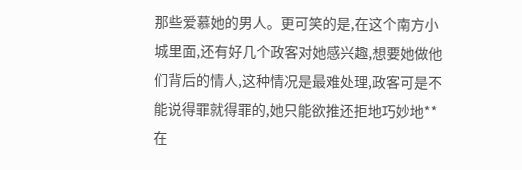那些爱慕她的男人。更可笑的是,在这个南方小城里面,还有好几个政客对她感兴趣,想要她做他们背后的情人,这种情况是最难处理,政客可是不能说得罪就得罪的,她只能欲推还拒地巧妙地**在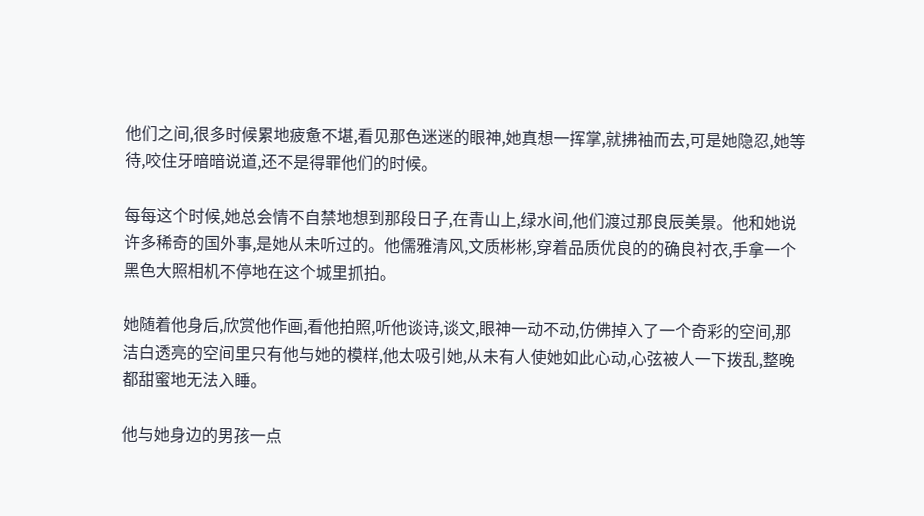他们之间,很多时候累地疲惫不堪,看见那色迷迷的眼神,她真想一挥掌,就拂袖而去,可是她隐忍,她等待,咬住牙暗暗说道,还不是得罪他们的时候。

每每这个时候,她总会情不自禁地想到那段日子,在青山上,绿水间,他们渡过那良辰美景。他和她说许多稀奇的国外事,是她从未听过的。他儒雅清风,文质彬彬,穿着品质优良的的确良衬衣,手拿一个黑色大照相机不停地在这个城里抓拍。

她随着他身后,欣赏他作画,看他拍照,听他谈诗,谈文,眼神一动不动,仿佛掉入了一个奇彩的空间,那洁白透亮的空间里只有他与她的模样,他太吸引她,从未有人使她如此心动,心弦被人一下拨乱,整晚都甜蜜地无法入睡。

他与她身边的男孩一点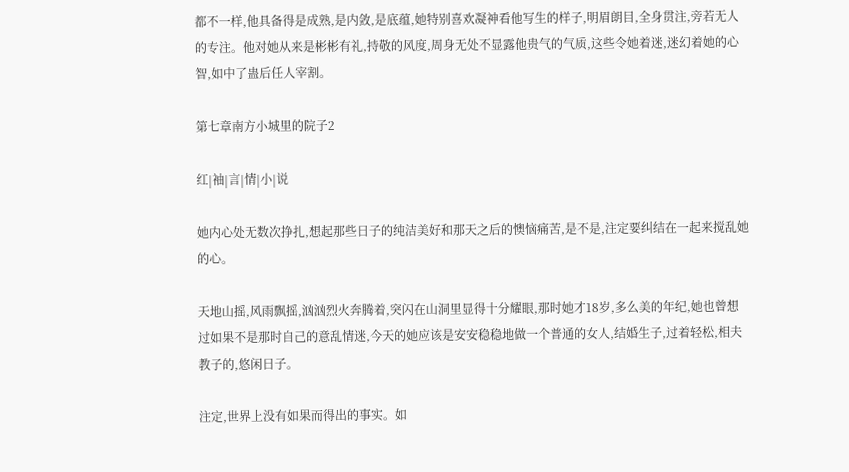都不一样,他具备得是成熟,是内敛,是底蕴,她特别喜欢凝神看他写生的样子,明眉朗目,全身贯注,旁若无人的专注。他对她从来是彬彬有礼,持敬的风度,周身无处不显露他贵气的气质,这些令她着迷,迷幻着她的心智,如中了蛊后任人宰割。

第七章南方小城里的院子2

红|袖|言|情|小|说

她内心处无数次挣扎,想起那些日子的纯洁美好和那天之后的懊恼痛苦,是不是,注定要纠结在一起来搅乱她的心。

天地山摇,风雨飘摇,汹汹烈火奔腾着,突闪在山洞里显得十分耀眼,那时她才18岁,多么美的年纪,她也曾想过如果不是那时自己的意乱情迷,今天的她应该是安安稳稳地做一个普通的女人,结婚生子,过着轻松,相夫教子的,悠闲日子。

注定,世界上没有如果而得出的事实。如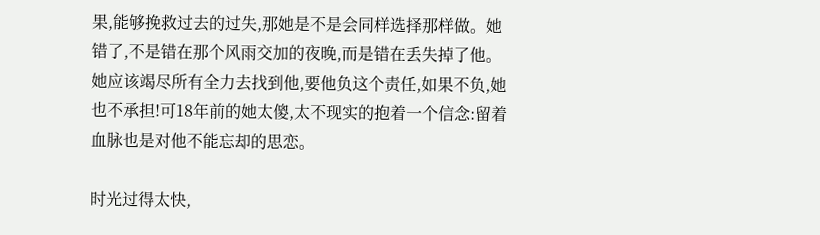果,能够挽救过去的过失,那她是不是会同样选择那样做。她错了,不是错在那个风雨交加的夜晚,而是错在丢失掉了他。她应该竭尽所有全力去找到他,要他负这个责任,如果不负,她也不承担!可18年前的她太傻,太不现实的抱着一个信念:留着血脉也是对他不能忘却的思恋。

时光过得太快,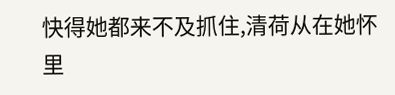快得她都来不及抓住,清荷从在她怀里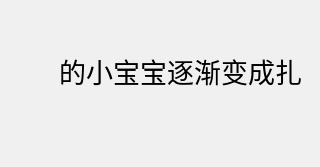的小宝宝逐渐变成扎